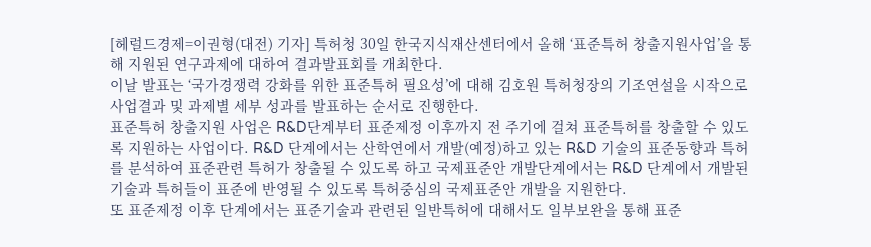[헤럴드경제=이권형(대전) 기자] 특허청 30일 한국지식재산센터에서 올해 ‘표준특허 창출지원사업’을 통해 지원된 연구과제에 대하여 결과발표회를 개최한다.
이날 발표는 ‘국가경쟁력 강화를 위한 표준특허 필요성’에 대해 김호원 특허청장의 기조연설을 시작으로 사업결과 및 과제별 세부 성과를 발표하는 순서로 진행한다.
표준특허 창출지원 사업은 R&D단계부터 표준제정 이후까지 전 주기에 걸쳐 표준특허를 창출할 수 있도록 지원하는 사업이다. R&D 단계에서는 산학연에서 개발(예정)하고 있는 R&D 기술의 표준동향과 특허를 분석하여 표준관련 특허가 창출될 수 있도록 하고 국제표준안 개발단계에서는 R&D 단계에서 개발된 기술과 특허들이 표준에 반영될 수 있도록 특허중심의 국제표준안 개발을 지원한다.
또 표준제정 이후 단계에서는 표준기술과 관련된 일반특허에 대해서도 일부보완을 통해 표준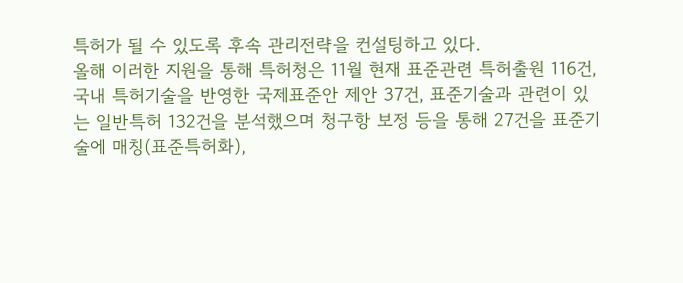특허가 될 수 있도록 후속 관리전략을 컨설팅하고 있다.
올해 이러한 지원을 통해 특허청은 11월 현재 표준관련 특허출원 116건, 국내 특허기술을 반영한 국제표준안 제안 37건, 표준기술과 관련이 있는 일반특허 132건을 분석했으며 청구항 보정 등을 통해 27건을 표준기술에 매칭(표준특허화),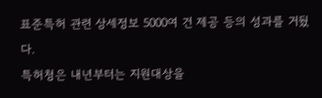표준특허 관련 상세정보 5000여 건 제공 등의 성과를 거뒀다.
특허청은 내년부터는 지원대상을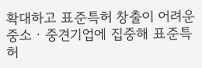확대하고 표준특허 창출이 어려운 중소ㆍ중견기업에 집중해 표준특허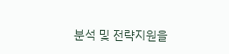분석 및 전략지원을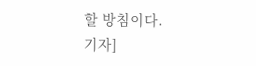할 방침이다.
기자]